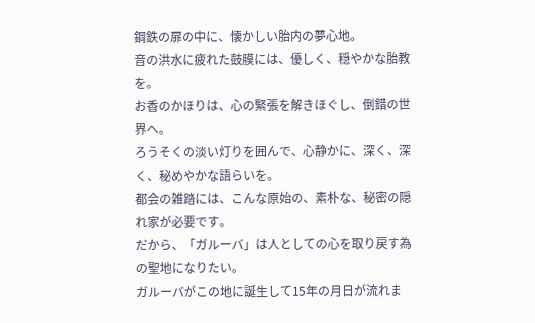鋼鉄の扉の中に、懐かしい胎内の夢心地。
音の洪水に疲れた鼓膜には、優しく、穏やかな胎教
を。
お香のかほりは、心の緊張を解きほぐし、倒錯の世
界へ。
ろうそくの淡い灯りを囲んで、心静かに、深く、深
く、秘めやかな語らいを。
都会の雑踏には、こんな原始の、素朴な、秘密の隠
れ家が必要です。
だから、「ガルーバ」は人としての心を取り戻す為
の聖地になりたい。
ガルーバがこの地に誕生して15年の月日が流れま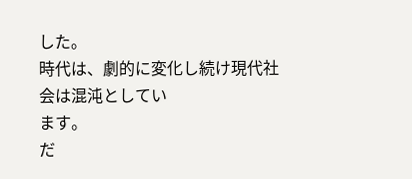した。
時代は、劇的に変化し続け現代社会は混沌としてい
ます。
だ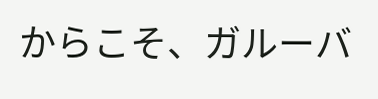からこそ、ガルーバ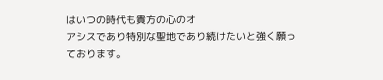はいつの時代も貴方の心のオ
アシスであり特別な聖地であり続けたいと強く願っ
ております。